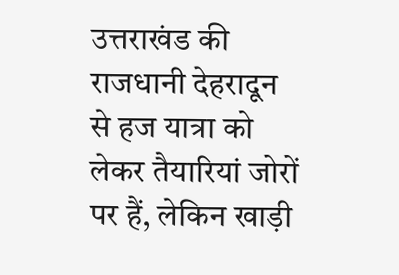उत्तराखंड की राजधानी देहरादून से हज यात्रा को लेकर तैयारियां जोरों पर हैं, लेकिन खाड़ी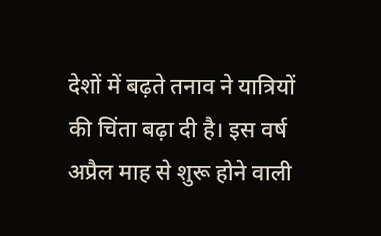देशों में बढ़ते तनाव ने यात्रियों की चिंता बढ़ा दी है। इस वर्ष अप्रैल माह से शुरू होने वाली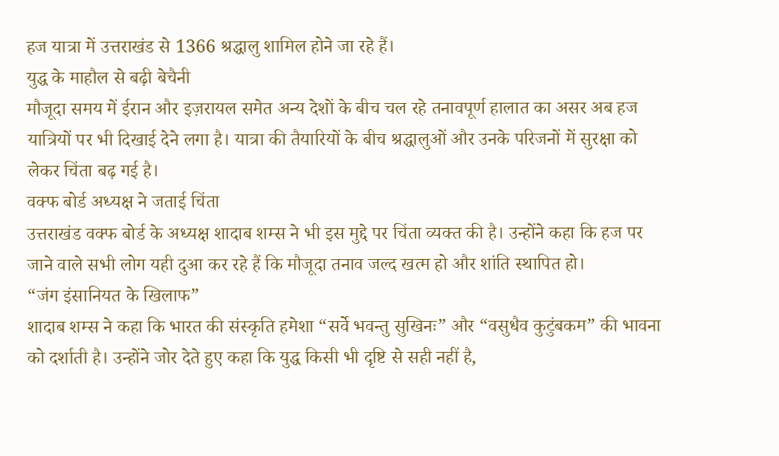हज यात्रा में उत्तराखंड से 1366 श्रद्धालु शामिल होने जा रहे हैं।
युद्ध के माहौल से बढ़ी बेचैनी
मौजूदा समय में ईरान और इज़रायल समेत अन्य देशों के बीच चल रहे तनावपूर्ण हालात का असर अब हज यात्रियों पर भी दिखाई देने लगा है। यात्रा की तैयारियों के बीच श्रद्धालुओं और उनके परिजनों में सुरक्षा को लेकर चिंता बढ़ गई है।
वक्फ बोर्ड अध्यक्ष ने जताई चिंता
उत्तराखंड वक्फ बोर्ड के अध्यक्ष शादाब शम्स ने भी इस मुद्दे पर चिंता व्यक्त की है। उन्होंने कहा कि हज पर जाने वाले सभी लोग यही दुआ कर रहे हैं कि मौजूदा तनाव जल्द खत्म हो और शांति स्थापित हो।
“जंग इंसानियत के खिलाफ”
शादाब शम्स ने कहा कि भारत की संस्कृति हमेशा “सर्वे भवन्तु सुखिनः” और “वसुधैव कुटुंबकम” की भावना को दर्शाती है। उन्होंने जोर देते हुए कहा कि युद्ध किसी भी दृष्टि से सही नहीं है,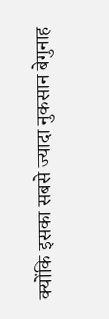क्योंकि इसका सबसे ज्यादा नुकसान बेगुनाह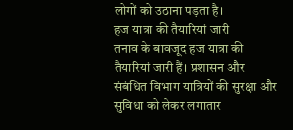लोगों को उठाना पड़ता है।
हज यात्रा की तैयारियां जारी
तनाव के बावजूद हज यात्रा की तैयारियां जारी हैं। प्रशासन और संबंधित विभाग यात्रियों की सुरक्षा और सुविधा को लेकर लगातार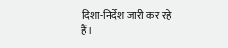दिशा-निर्देश जारी कर रहे हैं।